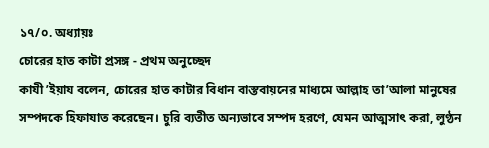১৭/০. অধ্যায়ঃ
চোরের হাত কাটা প্রসঙ্গ - প্রথম অনুচ্ছেদ
কাযী ’ইয়ায বলেন, চোরের হাত কাটার বিধান বাস্তবায়নের মাধ্যমে আল্লাহ তা’আলা মানুষের সম্পদকে হিফাযাত করেছেন। চুরি ব্যতীত অন্যভাবে সম্পদ হরণে, যেমন আত্মসাৎ করা, লুণ্ঠন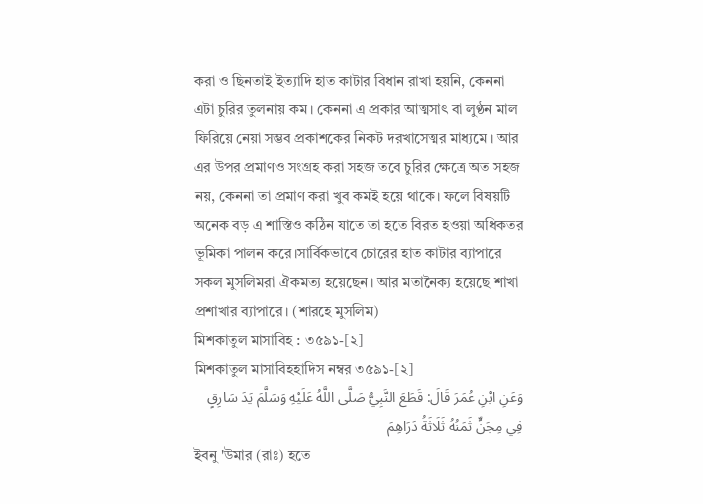করা ও ছিনতাই ইত্যাদি হাত কাটার বিধান রাখা হয়নি, কেননা এটা চুরির তুলনায় কম। কেননা এ প্রকার আত্মসাৎ বা লুণ্ঠন মাল ফিরিয়ে নেয়া সম্ভব প্রকাশকের নিকট দরখাসেত্মর মাধ্যমে। আর এর উপর প্রমাণও সংগ্রহ করা সহজ তবে চুরির ক্ষেত্রে অত সহজ নয়, কেননা তা প্রমাণ করা খুব কমই হয়ে থাকে। ফলে বিষয়টি অনেক বড় এ শাস্তিও কঠিন যাতে তা হতে বিরত হওয়া অধিকতর ভূমিকা পালন করে।সার্বিকভাবে চোরের হাত কাটার ব্যাপারে সকল মুসলিমরা ঐকমত্য হয়েছেন। আর মতানৈক্য হয়েছে শাখা প্রশাখার ব্যাপারে। (শারহে মুসলিম)
মিশকাতুল মাসাবিহ : ৩৫৯১-[২]
মিশকাতুল মাসাবিহহাদিস নম্বর ৩৫৯১-[২]
وَعَنِ ابْنِ عُمَرَ قَالَ: قَطَعَ النَّبِيُّ صَلَّى اللَّهُ عَلَيْهِ وَسَلَّمَ يَدَ سَارِقٍ فِي مِجَنٍّ ثَمَنُهُ ثَلَاثَةُ دَرَاهِمَ
ইবনু 'উমার (রাঃ) হতে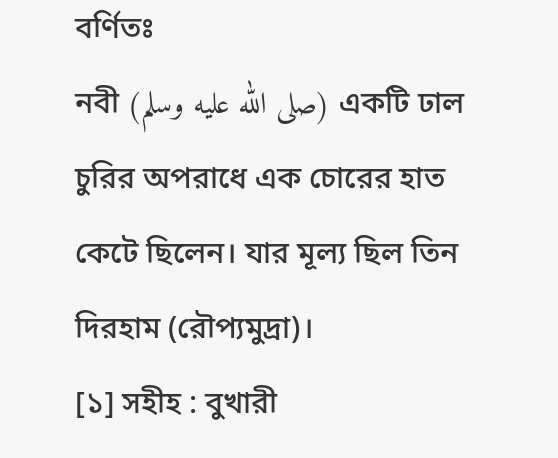বর্ণিতঃ
নবী (صلى الله عليه وسلم) একটি ঢাল চুরির অপরাধে এক চোরের হাত কেটে ছিলেন। যার মূল্য ছিল তিন দিরহাম (রৌপ্যমুদ্রা)।
[১] সহীহ : বুখারী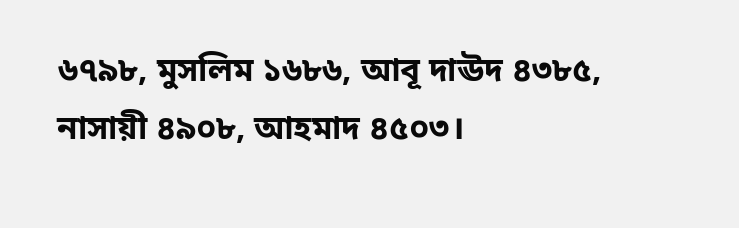৬৭৯৮, মুসলিম ১৬৮৬, আবূ দাঊদ ৪৩৮৫, নাসায়ী ৪৯০৮, আহমাদ ৪৫০৩।